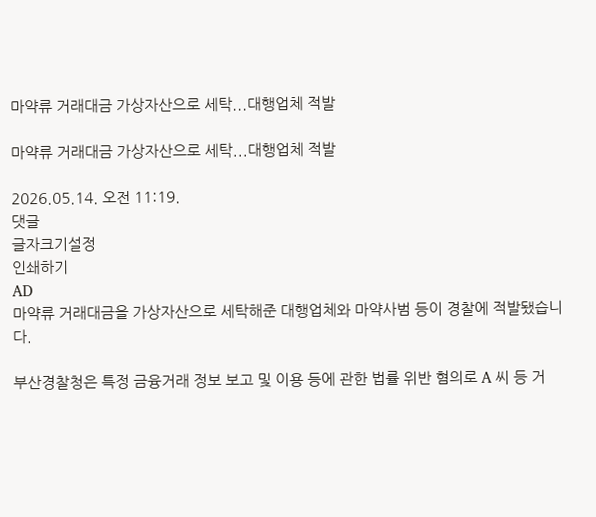마약류 거래대금 가상자산으로 세탁...대행업체 적발

마약류 거래대금 가상자산으로 세탁...대행업체 적발

2026.05.14. 오전 11:19.
댓글
글자크기설정
인쇄하기
AD
마약류 거래대금을 가상자산으로 세탁해준 대행업체와 마약사범 등이 경찰에 적발됐습니다.

부산경찰청은 특정 금융거래 정보 보고 및 이용 등에 관한 법률 위반 혐의로 A 씨 등 거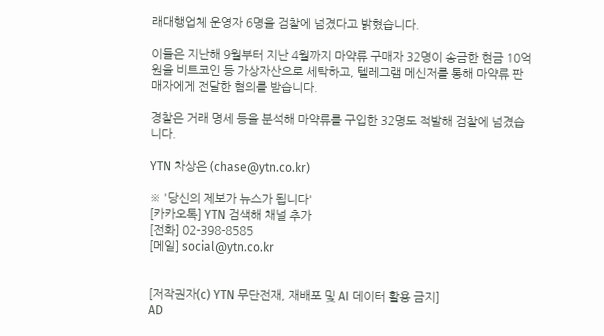래대행업체 운영자 6명을 검찰에 넘겼다고 밝혔습니다.

이들은 지난해 9월부터 지난 4월까지 마약류 구매자 32명이 송금한 현금 10억 원을 비트코인 등 가상자산으로 세탁하고, 텔레그램 메신저를 통해 마약류 판매자에게 전달한 혐의를 받습니다.

경찰은 거래 명세 등을 분석해 마약류를 구입한 32명도 적발해 검찰에 넘겼습니다.

YTN 차상은 (chase@ytn.co.kr)

※ '당신의 제보가 뉴스가 됩니다'
[카카오톡] YTN 검색해 채널 추가
[전화] 02-398-8585
[메일] social@ytn.co.kr


[저작권자(c) YTN 무단전재, 재배포 및 AI 데이터 활용 금지]
AD